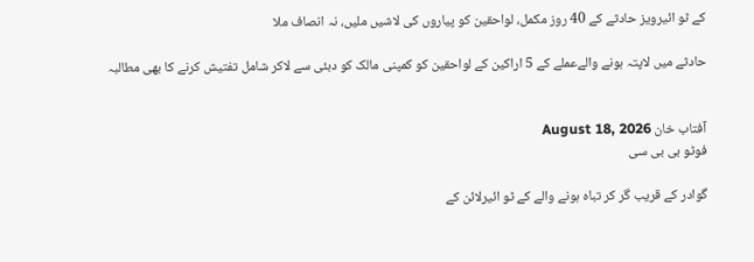کے ٹو ائیرویز حادثے کے 40 روز مکمل، لواحقین کو پیاروں کی لاشیں ملیں، نہ انصاف ملا

حادثے میں لاپتہ ہونے والےعملے کے 5 اراکین کے لواحقین کو کمپنی مالک کو دبئی سے لاکر شامل تفتیش کرنے کا بھی مطالبہ


آفتاب خان August 18, 2026
فوٹو بی بی سی

گوادر کے قریب گر کر تباہ ہونے والے کے ٹو ائیرلائن کے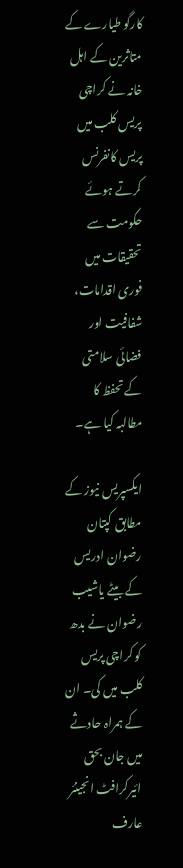کارگو طیارے کے متاثرین کے اہل خانہ نے کراچی پریس کلب میں پریس کانفرنس کرتے ہوئے حکومت سے تحقیقات میں فوری اقدامات، شفافیت اور فضائی سلامتی کے تحفظ کا مطالبہ کیا ہے۔

ایکسپریس نیوز کے مطابق کپتان رضوان ادریس کے بیٹے یاشیب رضوان نے بدھ کو کراچی پریس کلب میں کی۔ ان کے ہمراہ حادثے میں جان بحق ائیرکرافٹ انجینئر عارف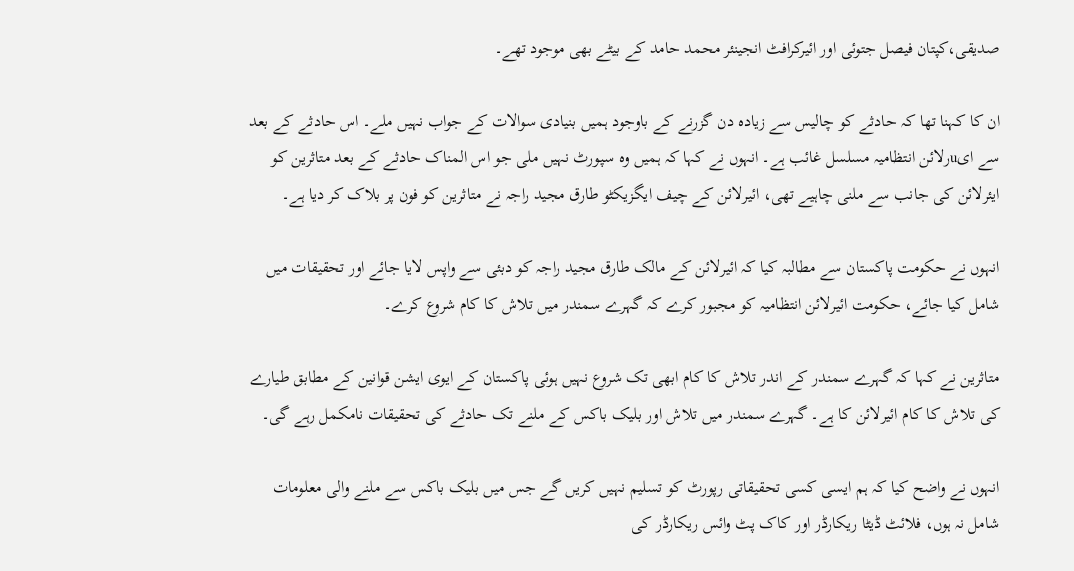صدیقی،کپتان فیصل جتوئی اور ائیرکرافٹ انجینئر محمد حامد کے بیٹے بھی موجود تھے۔

ان کا کہنا تھا کہ حادثے کو چالیس سے زیادہ دن گزرنے کے باوجود ہمیں بنیادی سوالات کے جواب نہیں ملے۔ اس حادثے کے بعد سے ایuرلائن انتظامیہ مسلسل غائب ہے۔ انہوں نے کہا کہ ہمیں وہ سپورٹ نہیں ملی جو اس المناک حادثے کے بعد متاثرین کو ایئرلائن کی جانب سے ملنی چاہیے تھی، ائیرلائن کے چیف ایگزیکٹو طارق مجید راجہ نے متاثرین کو فون پر بلاک کر دیا ہے۔

انہوں نے حکومت پاکستان سے مطالبہ کیا کہ ائیرلائن کے مالک طارق مجید راجہ کو دبئی سے واپس لایا جائے اور تحقیقات میں شامل کیا جائے، حکومت ائیرلائن انتظامیہ کو مجبور کرے کہ گہرے سمندر میں تلاش کا کام شروع کرے۔

متاثرین نے کہا کہ گہرے سمندر کے اندر تلاش کا کام ابھی تک شروع نہیں ہوئی پاکستان کے ایوی ایشن قوانین کے مطابق طیارے کی تلاش کا کام ائیرلائن کا ہے۔ گہرے سمندر میں تلاش اور بلیک باکس کے ملنے تک حادثے کی تحقیقات نامکمل رہے گی۔

انہوں نے واضح کیا کہ ہم ایسی کسی تحقیقاتی رپورٹ کو تسلیم نہیں کریں گے جس میں بلیک باکس سے ملنے والی معلومات شامل نہ ہوں، فلائٹ ڈیٹا ریکارڈر اور کاک پٹ وائس ریکارڈر کی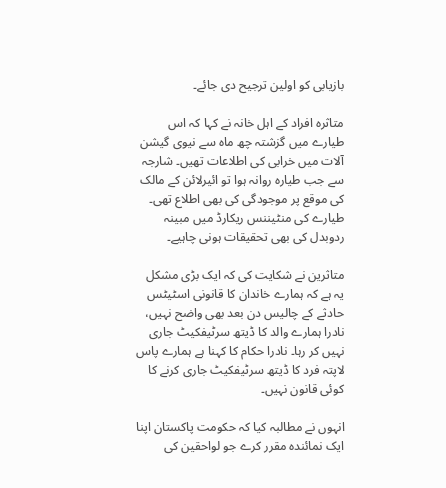بازیابی کو اولین ترجیح دی جائے۔

متاثرہ افراد کے اہل خانہ نے کہا کہ اس طیارے میں گزشتہ چھ ماہ سے نیوی گیشن آلات میں خرابی کی اطلاعات تھیں۔ شارجہ سے جب طیارہ روانہ ہوا تو ائیرلائن کے مالک کی موقع پر موجودگی کی بھی اطلاع تھی۔ طیارے کی منٹیننس ریکارڈ میں مبینہ ردوبدل کی بھی تحقیقات ہونی چاہیے۔

متاثرین نے شکایت کی کہ ایک بڑی مشکل یہ ہے کہ ہمارے خاندان کا قانونی اسٹیٹس حادثے کے چالیس دن بعد بھی واضح نہیں، نادرا ہمارے والد کا ڈیتھ سرٹیفکیٹ جاری نہیں کر رہا۔ نادرا حکام کا کہنا ہے ہمارے پاس لاپتہ فرد کا ڈیتھ سرٹیفکیٹ جاری کرنے کا کوئی قانون نہیں۔

انہوں نے مطالبہ کیا کہ حکومت پاکستان اپنا ایک نمائندہ مقرر کرے جو لواحقین کی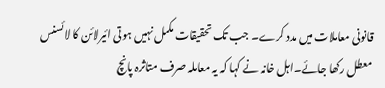قانونی معاملات میں مدد کرے۔ جب تک تحقیقات مکمل نہیں ہوتی ائیرلائن کا لائسنس معطل رکھا جائے۔اہل خانہ نے کہا کہ یہ معاملہ صرف متاثرہ پانچ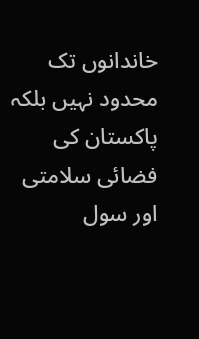خاندانوں تک محدود نہیں بلکہ پاکستان کی فضائی سلامتی اور سول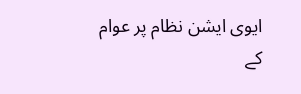ایوی ایشن نظام پر عوام کے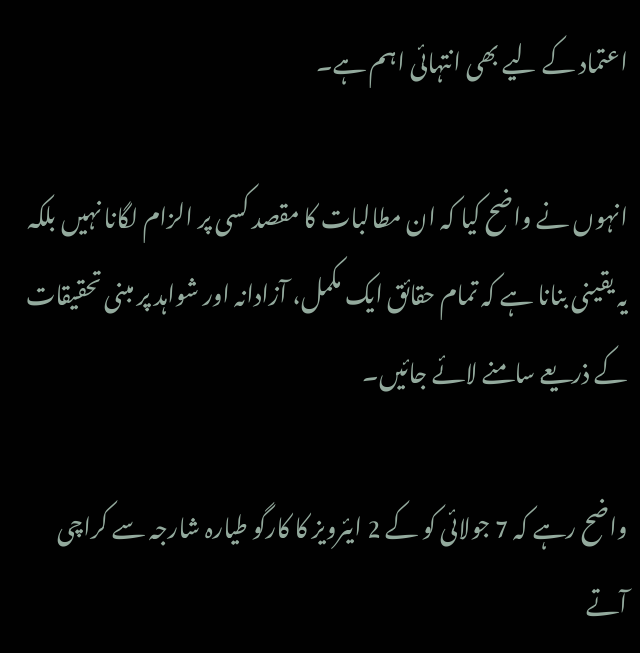اعتماد کے لیے بھی انتہائی اہم ہے۔

انہوں نے واضح کیا کہ ان مطالبات کا مقصد کسی پر الزام لگانا نہیں بلکہ یہ یقینی بنانا ہے کہ تمام حقائق ایک مکمل، آزادانہ اور شواہد پر مبنی تحقیقات کے ذریعے سامنے لائے جائیں۔

واضح رہے کہ 7 جولائی کو کے 2 ایئرویز کا کارگو طیارہ شارجہ سے کراچی آتے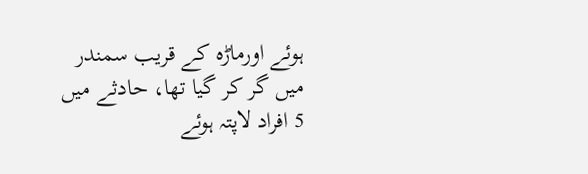ہوئے اورماڑہ کے قریب سمندر میں گر کر گیا تھا، حادثے میں 5 افراد لاپتہ ہوئے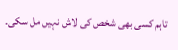تاہم کسی بھی شخص کی لاش نہیں مل سکی۔